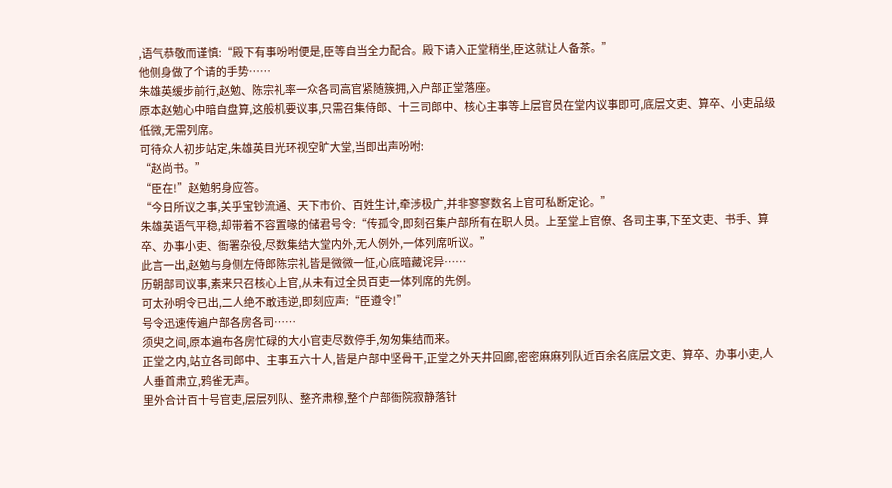,语气恭敬而谨慎:“殿下有事吩咐便是,臣等自当全力配合。殿下请入正堂稍坐,臣这就让人备茶。”
他侧身做了个请的手势……
朱雄英缓步前行,赵勉、陈宗礼率一众各司高官紧随簇拥,入户部正堂落座。
原本赵勉心中暗自盘算,这般机要议事,只需召集侍郎、十三司郎中、核心主事等上层官员在堂内议事即可,底层文吏、算卒、小吏品级低微,无需列席。
可待众人初步站定,朱雄英目光环视空旷大堂,当即出声吩咐:
“赵尚书。”
“臣在!”赵勉躬身应答。
“今日所议之事,关乎宝钞流通、天下市价、百姓生计,牵涉极广,并非寥寥数名上官可私断定论。”
朱雄英语气平稳,却带着不容置喙的储君号令:“传孤令,即刻召集户部所有在职人员。上至堂上官僚、各司主事,下至文吏、书手、算卒、办事小吏、衙署杂役,尽数集结大堂内外,无人例外,一体列席听议。”
此言一出,赵勉与身侧左侍郎陈宗礼皆是微微一怔,心底暗藏诧异……
历朝部司议事,素来只召核心上官,从未有过全员百吏一体列席的先例。
可太孙明令已出,二人绝不敢违逆,即刻应声:“臣遵令!”
号令迅速传遍户部各房各司……
须臾之间,原本遍布各房忙碌的大小官吏尽数停手,匆匆集结而来。
正堂之内,站立各司郎中、主事五六十人,皆是户部中坚骨干,正堂之外天井回廊,密密麻麻列队近百余名底层文吏、算卒、办事小吏,人人垂首肃立,鸦雀无声。
里外合计百十号官吏,层层列队、整齐肃穆,整个户部衙院寂静落针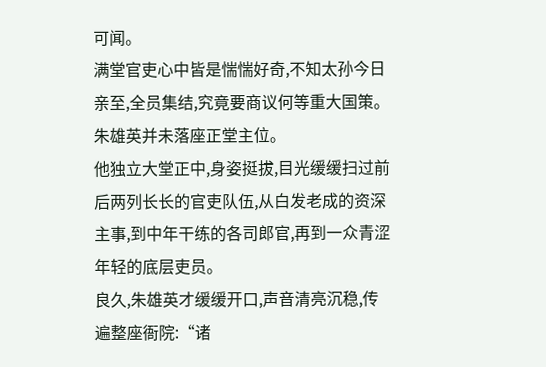可闻。
满堂官吏心中皆是惴惴好奇,不知太孙今日亲至,全员集结,究竟要商议何等重大国策。
朱雄英并未落座正堂主位。
他独立大堂正中,身姿挺拔,目光缓缓扫过前后两列长长的官吏队伍,从白发老成的资深主事,到中年干练的各司郎官,再到一众青涩年轻的底层吏员。
良久,朱雄英才缓缓开口,声音清亮沉稳,传遍整座衙院:“诸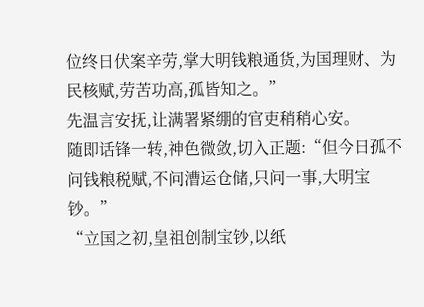位终日伏案辛劳,掌大明钱粮通货,为国理财、为民核赋,劳苦功高,孤皆知之。”
先温言安抚,让满署紧绷的官吏稍稍心安。
随即话锋一转,神色微敛,切入正题:“但今日孤不问钱粮税赋,不问漕运仓储,只问一事,大明宝钞。”
“立国之初,皇祖创制宝钞,以纸